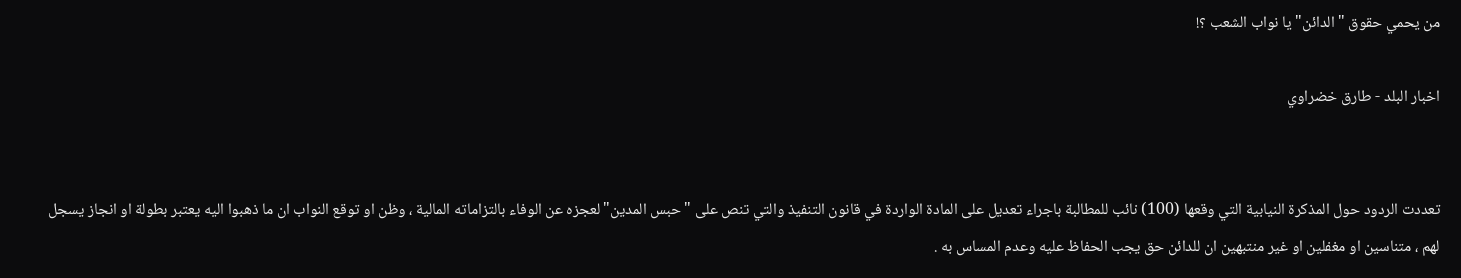من يحمي حقوق "الدائن" يا نواب الشعب ؟!

اخبار البلد - طارق خضراوي


تعددت الردود حول المذكرة النيابية التي وقعها (100) نائب للمطالبة باجراء تعديل على المادة الواردة في قانون التنفيذ والتي تنص على "حبس المدين" لعجزه عن الوفاء بالتزاماته المالية ، وظن او توقع النواب ان ما ذهبوا اليه يعتبر بطولة او انجاز يسجل لهم ، متناسين او مغفلين او غير منتبهين ان للدائن حق يجب الحفاظ عليه وعدم المساس به .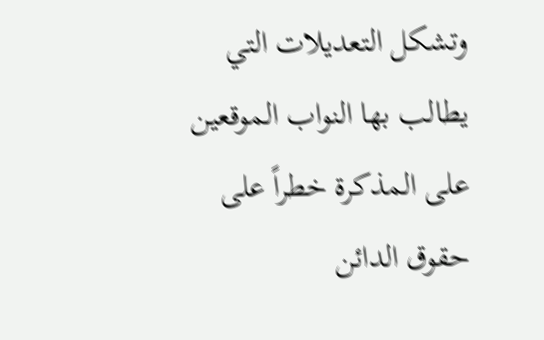وتشكل التعديلات التي يطالب بها النواب الموقعين على المذكرة خطراً على حقوق الدائن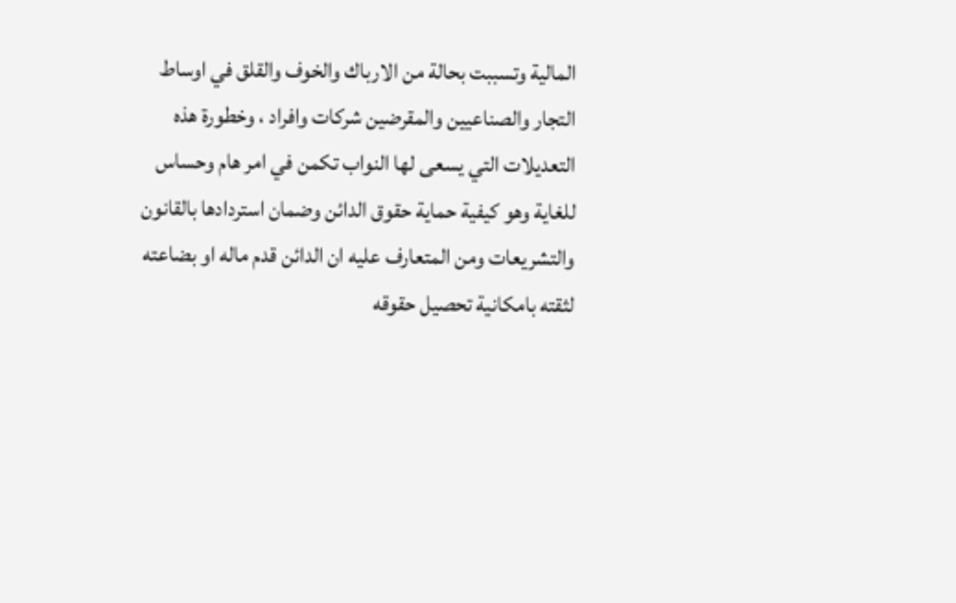المالية وتسببت بحالة من الارباك والخوف والقلق في اوساط التجار والصناعيين والمقرضين شركات وافراد ، وخطورة هذه التعديلات التي يسعى لها النواب تكمن في امر هام وحساس للغاية وهو كيفية حماية حقوق الدائن وضمان استردادها بالقانون والتشريعات ومن المتعارف عليه ان الدائن قدم ماله او بضاعته لثقته بامكانية تحصيل حقوقه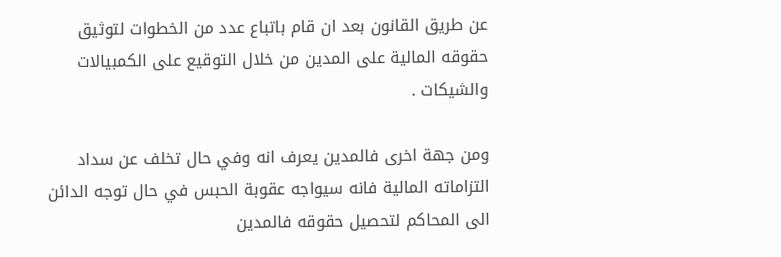عن طريق القانون بعد ان قام باتباع عدد من الخطوات لتوثيق حقوقه المالية على المدين من خلال التوقيع على الكمبيالات والشيكات .

ومن جهة اخرى فالمدين يعرف انه وفي حال تخلف عن سداد التزاماته المالية فانه سيواجه عقوبة الحبس في حال توجه الدائن الى المحاكم لتحصيل حقوقه فالمدين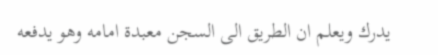يدرك ويعلم ان الطريق الى السجن معبدة امامه وهو يدفعه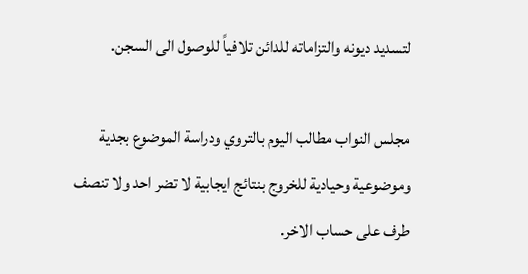لتسديد ديونه والتزاماته للدائن تلافياً للوصول الى السجن.

مجلس النواب مطالب اليوم بالتروي ودراسة الموضوع بجدية وموضوعية وحيادية للخروج بنتائج ايجابية لا تضر احد ولا تنصف طرف على حساب الاخر.